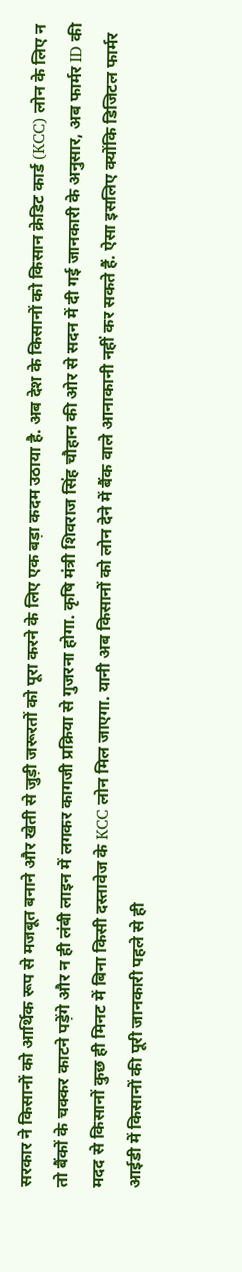सरकार ने किसानों को आर्थिक रूप से मजबूत बनाने और खेती से जुड़ी जरूरतों को पूरा करने के लिए एक बड़ा कदम उठाया है. अब देश के किसानों को किसान क्रेडिट कार्ड (KCC) लोन के लिए न तो बैंकों के चक्कर काटने पड़ेंगे और न ही लंबी लाइन में लगकर कागजी प्रक्रिया से गुजरना होगा. कृषि मंत्री शिवराज सिंह चौहान की ओर से सदन में दी गई जानकारी के अनुसार, अब फार्मर ID की मदद से किसानों कुछ ही मिनट में बिना किसी दस्तावेज के KCC लोन मिल जाएगा. यानी अब किसानों को लोन देने में बैंक वाले आनाकानी नहीं कर सकते हैं. ऐसा इसलिए क्योंकि डिजिटल फार्मर आईडी में किसानों की पूरी जानकारी पहले से ही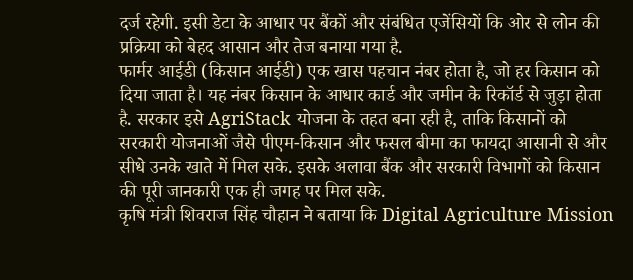दर्ज रहेगी. इसी डेटा के आधार पर बैंकों और संबंधित एजेंसियों कि ओर से लोन की प्रक्रिया को बेहद आसान और तेज बनाया गया है.
फार्मर आईडी (किसान आईडी) एक खास पहचान नंबर होता है, जो हर किसान को दिया जाता है। यह नंबर किसान के आधार कार्ड और जमीन के रिकॉर्ड से जुड़ा होता है. सरकार इसे AgriStack योजना के तहत बना रही है, ताकि किसानों को सरकारी योजनाओं जैसे पीएम-किसान और फसल बीमा का फायदा आसानी से और सीधे उनके खाते में मिल सके. इसके अलावा बैंक और सरकारी विभागों को किसान की पूरी जानकारी एक ही जगह पर मिल सके.
कृषि मंत्री शिवराज सिंह चौहान ने बताया कि Digital Agriculture Mission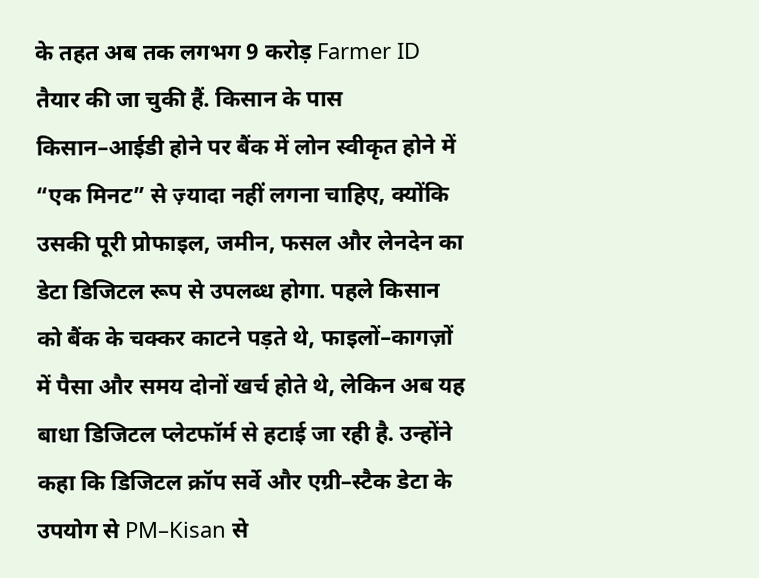के तहत अब तक लगभग 9 करोड़ Farmer ID तैयार की जा चुकी हैं. किसान के पास किसान–आईडी होने पर बैंक में लोन स्वीकृत होने में “एक मिनट” से ज़्यादा नहीं लगना चाहिए, क्योंकि उसकी पूरी प्रोफाइल, जमीन, फसल और लेनदेन का डेटा डिजिटल रूप से उपलब्ध होगा. पहले किसान को बैंक के चक्कर काटने पड़ते थे, फाइलों–कागज़ों में पैसा और समय दोनों खर्च होते थे, लेकिन अब यह बाधा डिजिटल प्लेटफॉर्म से हटाई जा रही है. उन्होंने कहा कि डिजिटल क्रॉप सर्वे और एग्री–स्टैक डेटा के उपयोग से PM–Kisan से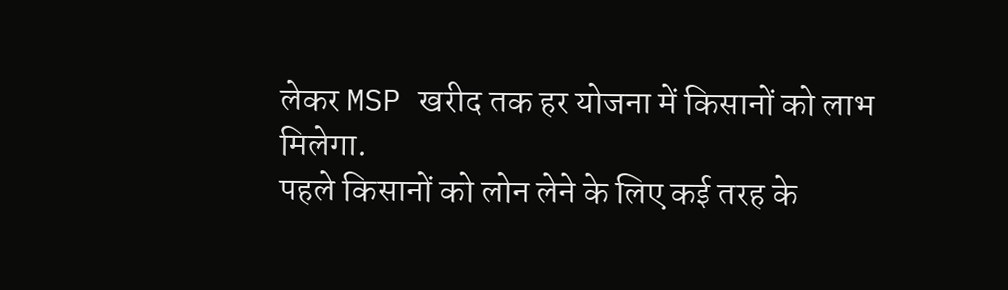लेकर MSP खरीद तक हर योजना में किसानों को लाभ मिलेगा.
पहले किसानों को लोन लेने के लिए कई तरह के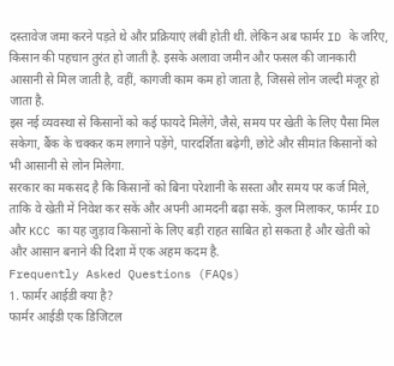दस्तावेज जमा करने पड़ते थे और प्रक्रियाएं लंबी होती थी. लेकिन अब फार्मर ID के जरिए, किसान की पहचान तुरंत हो जाती है. इसके अलावा जमीन और फसल की जानकारी आसानी से मिल जाती है, वहीं, कागजी काम कम हो जाता है, जिससे लोन जल्दी मंजूर हो जाता है.
इस नई व्यवस्था से किसानों को कई फायदे मिलेंगे, जैसे, समय पर खेती के लिए पैसा मिल सकेगा, बैंक के चक्कर कम लगाने पड़ेंगे, पारदर्शिता बढ़ेगी, छोटे और सीमांत किसानों को भी आसानी से लोन मिलेगा.
सरकार का मकसद है कि किसानों को बिना परेशानी के सस्ता और समय पर कर्ज मिले, ताकि वे खेती में निवेश कर सकें और अपनी आमदनी बढ़ा सकें. कुल मिलाकर, फार्मर ID और KCC का यह जुड़ाव किसानों के लिए बड़ी राहत साबित हो सकता है और खेती को और आसान बनाने की दिशा में एक अहम कदम है.
Frequently Asked Questions (FAQs)
1. फार्मर आईडी क्या है?
फार्मर आईडी एक डिजिटल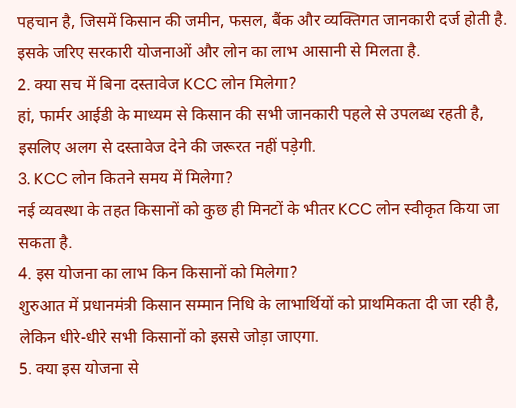पहचान है, जिसमें किसान की जमीन, फसल, बैंक और व्यक्तिगत जानकारी दर्ज होती है. इसके जरिए सरकारी योजनाओं और लोन का लाभ आसानी से मिलता है.
2. क्या सच में बिना दस्तावेज KCC लोन मिलेगा?
हां, फार्मर आईडी के माध्यम से किसान की सभी जानकारी पहले से उपलब्ध रहती है, इसलिए अलग से दस्तावेज देने की जरूरत नहीं पड़ेगी.
3. KCC लोन कितने समय में मिलेगा?
नई व्यवस्था के तहत किसानों को कुछ ही मिनटों के भीतर KCC लोन स्वीकृत किया जा सकता है.
4. इस योजना का लाभ किन किसानों को मिलेगा?
शुरुआत में प्रधानमंत्री किसान सम्मान निधि के लाभार्थियों को प्राथमिकता दी जा रही है, लेकिन धीरे-धीरे सभी किसानों को इससे जोड़ा जाएगा.
5. क्या इस योजना से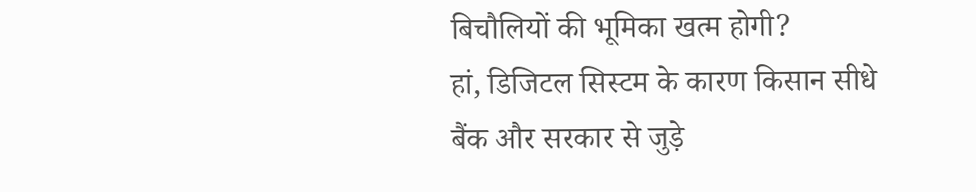बिचौलियों की भूमिका खत्म होगी?
हां, डिजिटल सिस्टम के कारण किसान सीधे बैंक और सरकार से जुड़े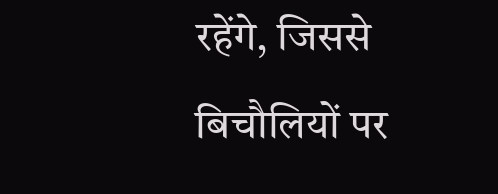रहेंगे, जिससे बिचौलियों पर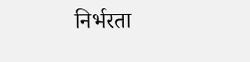निर्भरता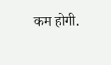कम होगी.